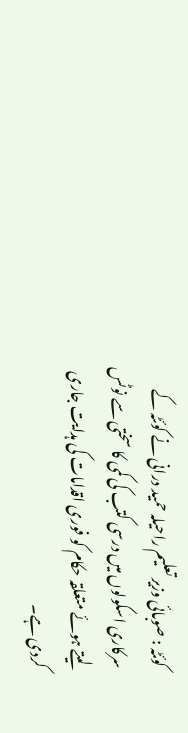کوئٹہ : صوبائی وزیر تعلیم راحیلہ حمید درانی نے کوئٹہ کے سرکاری اسکولوں میں درسی کتب کی کمی کا سختی سے نوٹس لیتے ہوئے متعلقہ حکام کو فوری اقدامات کی ہدایت جاری کردی ہے۔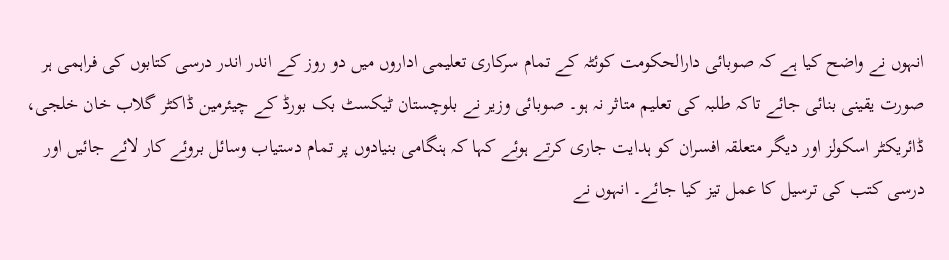انہوں نے واضح کیا ہے کہ صوبائی دارالحکومت کوئٹہ کے تمام سرکاری تعلیمی اداروں میں دو روز کے اندر اندر درسی کتابوں کی فراہمی ہر صورت یقینی بنائی جائے تاکہ طلبہ کی تعلیم متاثر نہ ہو۔ صوبائی وزیر نے بلوچستان ٹیکسٹ بک بورڈ کے چیئرمین ڈاکٹر گلاب خان خلجی، ڈائریکٹر اسکولز اور دیگر متعلقہ افسران کو ہدایت جاری کرتے ہوئے کہا کہ ہنگامی بنیادوں پر تمام دستیاب وسائل بروئے کار لائے جائیں اور درسی کتب کی ترسیل کا عمل تیز کیا جائے۔ انہوں نے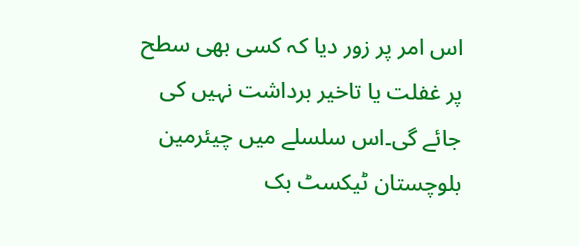اس امر پر زور دیا کہ کسی بھی سطح پر غفلت یا تاخیر برداشت نہیں کی جائے گی۔اس سلسلے میں چیئرمین بلوچستان ٹیکسٹ بک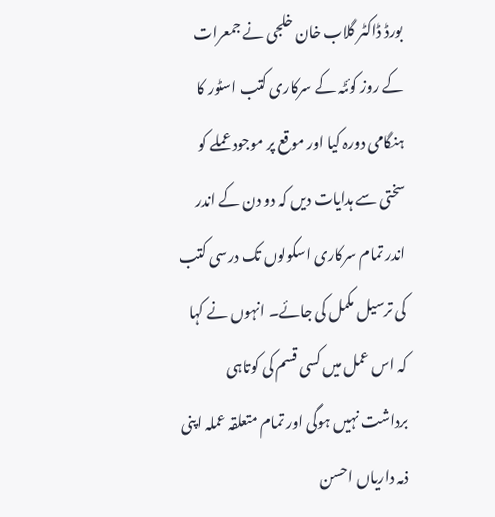بورڈ ڈاکٹر گلاب خان خلجی نے جمعرات کے روز کوئٹہ کے سرکاری کتب اسٹور کا ہنگامی دورہ کیا اور موقع پر موجود عملے کو سختی سے ہدایات دیں کہ دو دن کے اندر اندر تمام سرکاری اسکولوں تک درسی کتب کی ترسیل مکمل کی جائے۔ انہوں نے کہا کہ اس عمل میں کسی قسم کی کوتاہی برداشت نہیں ہوگی اور تمام متعلقہ عملہ اپنی ذمہ داریاں احسن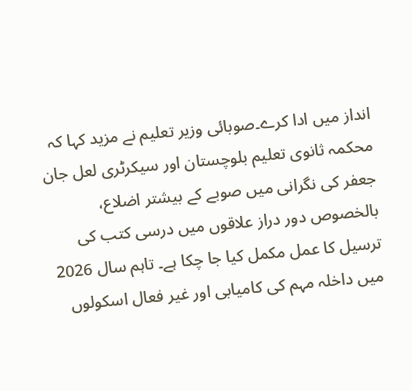انداز میں ادا کرے۔صوبائی وزیر تعلیم نے مزید کہا کہ محکمہ ثانوی تعلیم بلوچستان اور سیکرٹری لعل جان جعفر کی نگرانی میں صوبے کے بیشتر اضلاع، بالخصوص دور دراز علاقوں میں درسی کتب کی ترسیل کا عمل مکمل کیا جا چکا ہے۔ تاہم سال 2026 میں داخلہ مہم کی کامیابی اور غیر فعال اسکولوں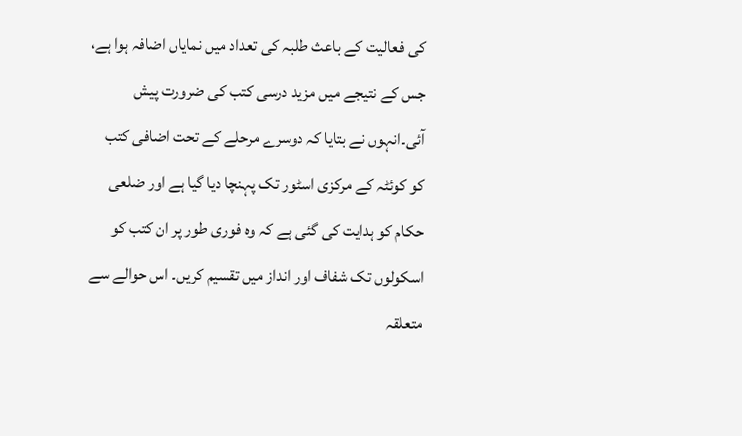کی فعالیت کے باعث طلبہ کی تعداد میں نمایاں اضافہ ہوا ہے، جس کے نتیجے میں مزید درسی کتب کی ضرورت پیش آئی۔انہوں نے بتایا کہ دوسرے مرحلے کے تحت اضافی کتب کو کوئٹہ کے مرکزی اسٹور تک پہنچا دیا گیا ہے اور ضلعی حکام کو ہدایت کی گئی ہے کہ وہ فوری طور پر ان کتب کو اسکولوں تک شفاف اور انداز میں تقسیم کریں۔ اس حوالے سے متعلقہ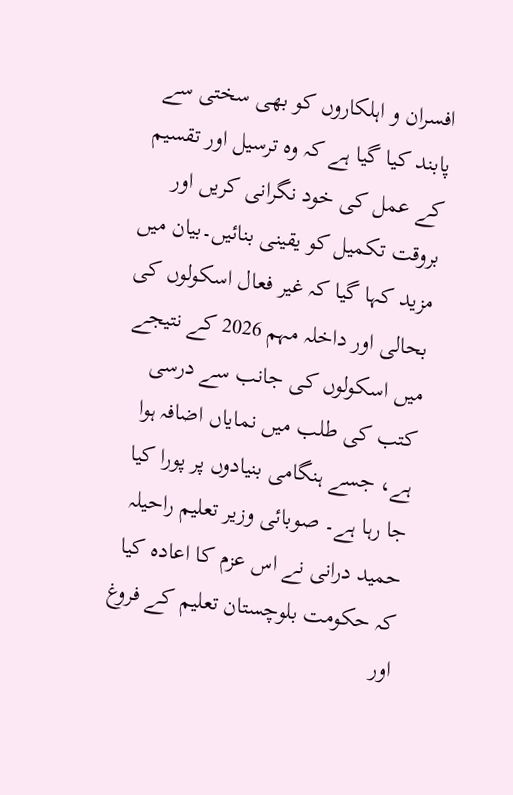افسران و اہلکاروں کو بھی سختی سے پابند کیا گیا ہے کہ وہ ترسیل اور تقسیم کے عمل کی خود نگرانی کریں اور بروقت تکمیل کو یقینی بنائیں۔بیان میں مزید کہا گیا کہ غیر فعال اسکولوں کی بحالی اور داخلہ مہم 2026 کے نتیجے میں اسکولوں کی جانب سے درسی کتب کی طلب میں نمایاں اضافہ ہوا ہے، جسے ہنگامی بنیادوں پر پورا کیا جا رہا ہے۔ صوبائی وزیر تعلیم راحیلہ حمید درانی نے اس عزم کا اعادہ کیا کہ حکومت بلوچستان تعلیم کے فروغ اور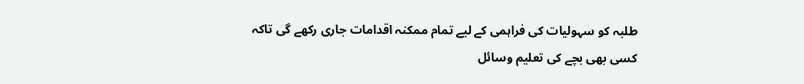طلبہ کو سہولیات کی فراہمی کے لیے تمام ممکنہ اقدامات جاری رکھے گی تاکہ کسی بھی بچے کی تعلیم وسائل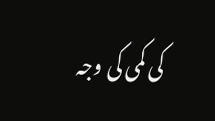کی کمی کی وجہ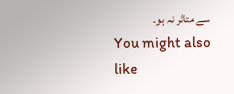سے متاثر نہ ہو۔
You might also like